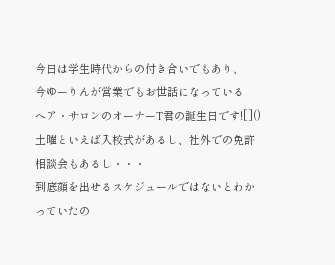今日は学生時代からの付き合いでもあり、
今ゆーりんが営業でもお世話になっている
ヘア・サロンのオーナーT君の誕生日です![]()
土曜といえば入校式があるし、社外での免許相談会もあるし・・・
到底顔を出せるスケジュールではないとわかっていたの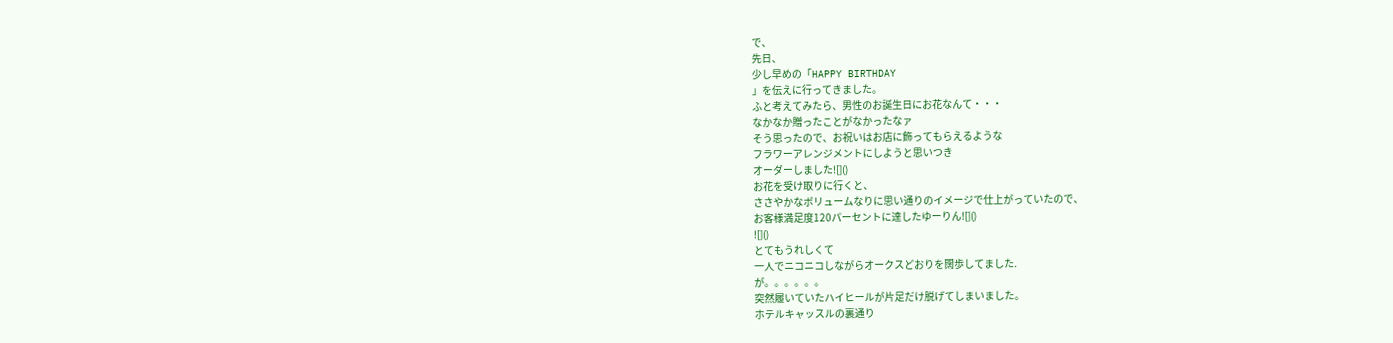で、
先日、
少し早めの「HAPPY BIRTHDAY
」を伝えに行ってきました。
ふと考えてみたら、男性のお誕生日にお花なんて・・・
なかなか贈ったことがなかったなァ
そう思ったので、お祝いはお店に飾ってもらえるような
フラワーアレンジメントにしようと思いつき
オーダーしました![]()
お花を受け取りに行くと、
ささやかなボリュームなりに思い通りのイメージで仕上がっていたので、
お客様満足度120パーセントに達したゆーりん![]()
![]()
とてもうれしくて
一人でニコニコしながらオークスどおりを闊歩してました.
が。。。。。。
突然履いていたハイヒールが片足だけ脱げてしまいました。
ホテルキャッスルの裏通り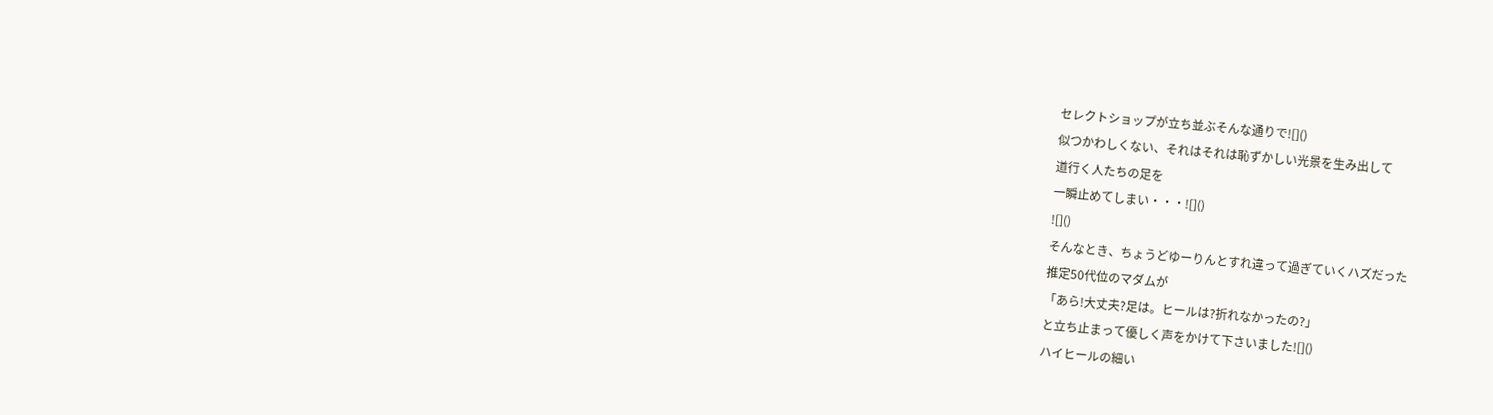セレクトショップが立ち並ぶそんな通りで![]()
似つかわしくない、それはそれは恥ずかしい光景を生み出して
道行く人たちの足を
一瞬止めてしまい・・・![]()
![]()
そんなとき、ちょうどゆーりんとすれ違って過ぎていくハズだった
推定50代位のマダムが
「あら!大丈夫?足は。ヒールは?折れなかったの?」
と立ち止まって優しく声をかけて下さいました![]()
ハイヒールの細い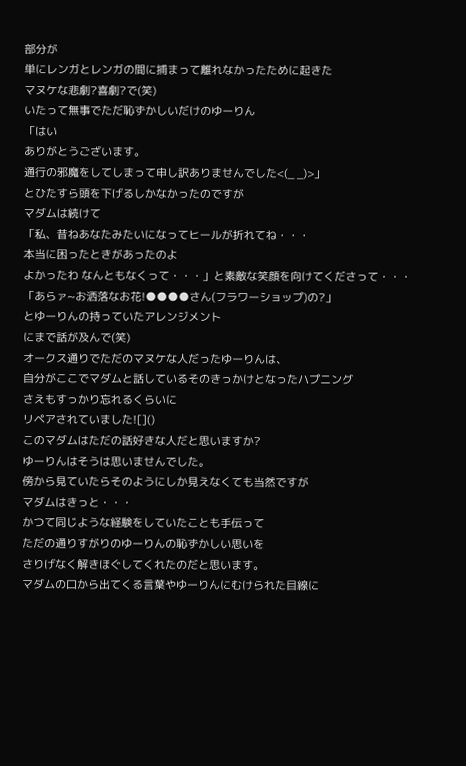部分が
単にレンガとレンガの間に捕まって離れなかったために起きた
マヌケな悲劇?喜劇?で(笑)
いたって無事でただ恥ずかしいだけのゆーりん
「はい
ありがとうございます。
通行の邪魔をしてしまって申し訳ありませんでした<(_ _)>」
とひたすら頭を下げるしかなかったのですが
マダムは続けて
「私、昔ねあなたみたいになってヒールが折れてね・・・
本当に困ったときがあったのよ
よかったわ なんともなくって・・・」と素敵な笑顔を向けてくださって・・・
「あらァ~お洒落なお花!●●●●さん(フラワーショップ)の?」
とゆーりんの持っていたアレンジメント
にまで話が及んで(笑)
オークス通りでただのマヌケな人だったゆーりんは、
自分がここでマダムと話しているそのきっかけとなったハプニング
さえもすっかり忘れるくらいに
リペアされていました![]()
このマダムはただの話好きな人だと思いますか?
ゆーりんはそうは思いませんでした。
傍から見ていたらそのようにしか見えなくても当然ですが
マダムはきっと・・・
かつて同じような経験をしていたことも手伝って
ただの通りすがりのゆーりんの恥ずかしい思いを
さりげなく解きほぐしてくれたのだと思います。
マダムの口から出てくる言葉やゆーりんにむけられた目線に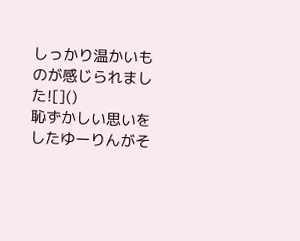しっかり温かいものが感じられました![]()
恥ずかしい思いをしたゆーりんがそ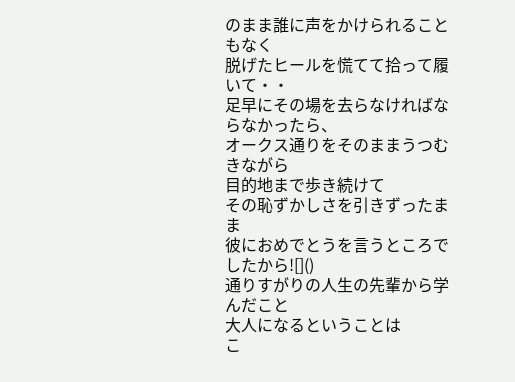のまま誰に声をかけられることもなく
脱げたヒールを慌てて拾って履いて・・
足早にその場を去らなければならなかったら、
オークス通りをそのままうつむきながら
目的地まで歩き続けて
その恥ずかしさを引きずったまま
彼におめでとうを言うところでしたから![]()
通りすがりの人生の先輩から学んだこと
大人になるということは
こ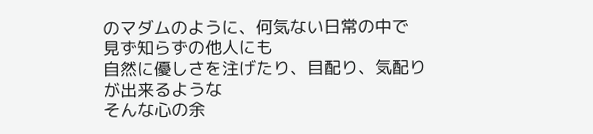のマダムのように、何気ない日常の中で
見ず知らずの他人にも
自然に優しさを注げたり、目配り、気配りが出来るような
そんな心の余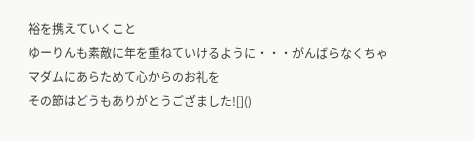裕を携えていくこと
ゆーりんも素敵に年を重ねていけるように・・・がんばらなくちゃ
マダムにあらためて心からのお礼を
その節はどうもありがとうござました![]()